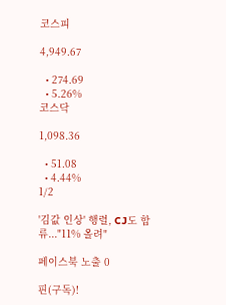코스피

4,949.67

  • 274.69
  • 5.26%
코스닥

1,098.36

  • 51.08
  • 4.44%
1/2

'김값 인상' 행렬, CJ도 합류..."11% 올려"

페이스북 노출 0

핀(구독)!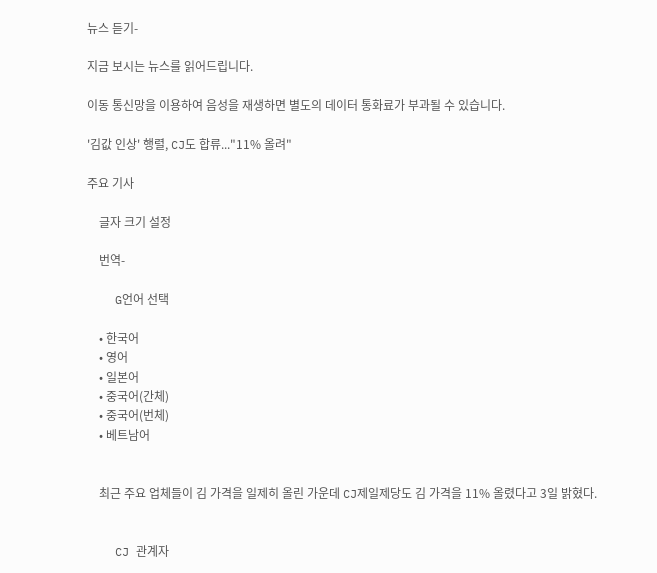뉴스 듣기-

지금 보시는 뉴스를 읽어드립니다.

이동 통신망을 이용하여 음성을 재생하면 별도의 데이터 통화료가 부과될 수 있습니다.

'김값 인상' 행렬, CJ도 합류..."11% 올려"

주요 기사

    글자 크기 설정

    번역-

    G언어 선택

    • 한국어
    • 영어
    • 일본어
    • 중국어(간체)
    • 중국어(번체)
    • 베트남어


    최근 주요 업체들이 김 가격을 일제히 올린 가운데 CJ제일제당도 김 가격을 11% 올렸다고 3일 밝혔다.


    CJ 관계자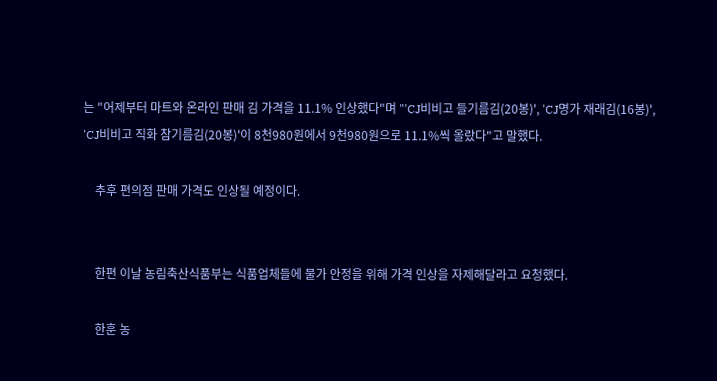는 "어제부터 마트와 온라인 판매 김 가격을 11.1% 인상했다"며 "'CJ비비고 들기름김(20봉)', 'CJ명가 재래김(16봉)', 'CJ비비고 직화 참기름김(20봉)'이 8천980원에서 9천980원으로 11.1%씩 올랐다"고 말했다.

    추후 편의점 판매 가격도 인상될 예정이다.


    한편 이날 농림축산식품부는 식품업체들에 물가 안정을 위해 가격 인상을 자제해달라고 요청했다.

    한훈 농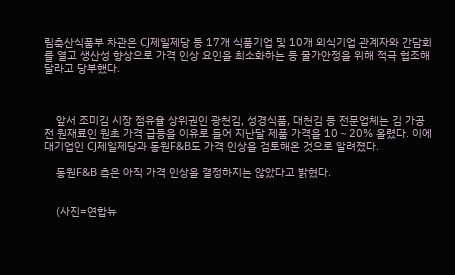림축산식품부 차관은 CJ제일제당 등 17개 식품기업 및 10개 외식기업 관계자와 간담회를 열고 생산성 향상으로 가격 인상 요인을 최소화하는 등 물가안정을 위해 적극 협조해 달라고 당부했다.



    앞서 조미김 시장 점유율 상위권인 광천김, 성경식품, 대천김 등 전문업체는 김 가공 전 원재료인 원초 가격 급등을 이유로 들어 지난달 제품 가격을 10∼20% 올렸다. 이에 대기업인 CJ제일제당과 동원F&B도 가격 인상을 검토해온 것으로 알려졌다.

    동원F&B 측은 아직 가격 인상을 결정하지는 않았다고 밝혔다.


    (사진=연합뉴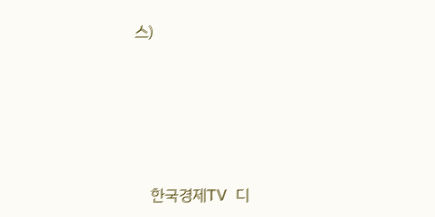스)





    한국경제TV  디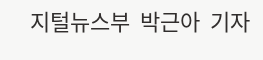지털뉴스부  박근아  기자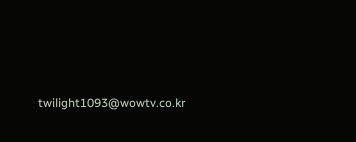twilight1093@wowtv.co.kr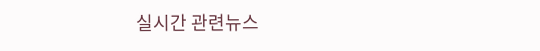실시간 관련뉴스